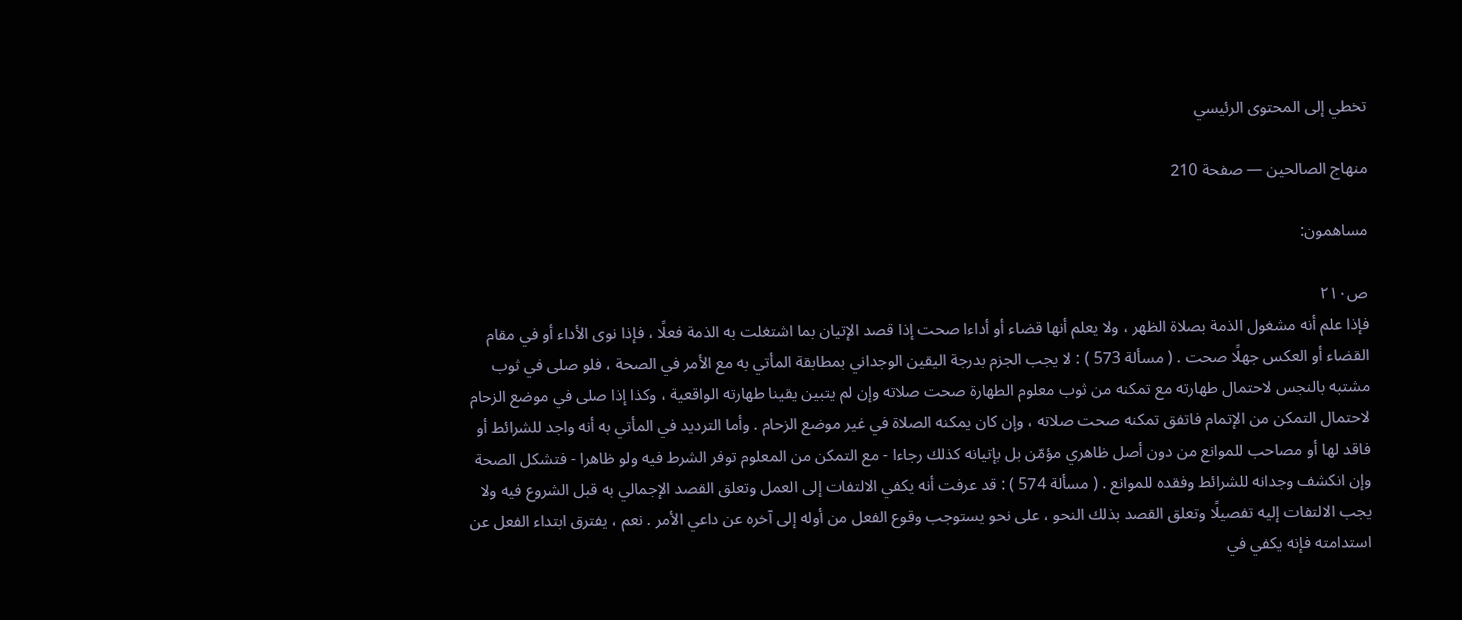تخطي إلى المحتوى الرئيسي

منهاج الصالحين — صفحة 210

مساهمون:

ص٢١٠
فإذا علم أنه مشغول الذمة بصلاة الظهر ، ولا يعلم أنها قضاء أو أداءا صحت إذا قصد الإتيان بما اشتغلت به الذمة فعلًا ، فإذا نوى الأداء أو في مقام القضاء أو العكس جهلًا صحت . ( مسألة 573 ) : لا يجب الجزم بدرجة اليقين الوجداني بمطابقة المأتي به مع الأمر في الصحة ، فلو صلى في ثوب مشتبه بالنجس لاحتمال طهارته مع تمكنه من ثوب معلوم الطهارة صحت صلاته وإن لم يتبين يقينا طهارته الواقعية ، وكذا إذا صلى في موضع الزحام لاحتمال التمكن من الإتمام فاتفق تمكنه صحت صلاته ، وإن كان يمكنه الصلاة في غير موضع الزحام . وأما الترديد في المأتي به أنه واجد للشرائط أو فاقد لها أو مصاحب للموانع من دون أصل ظاهري مؤمّن بل بإتيانه كذلك رجاءا - مع التمكن من المعلوم توفر الشرط فيه ولو ظاهرا - فتشكل الصحة وإن انكشف وجدانه للشرائط وفقده للموانع . ( مسألة 574 ) : قد عرفت أنه يكفي الالتفات إلى العمل وتعلق القصد الإجمالي به قبل الشروع فيه ولا يجب الالتفات إليه تفصيلًا وتعلق القصد بذلك النحو ، على نحو يستوجب وقوع الفعل من أوله إلى آخره عن داعي الأمر . نعم ، يفترق ابتداء الفعل عن استدامته فإنه يكفي في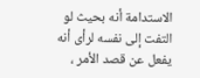الاستدامة أنه بحيث لو التفت إلى نفسه لرأى أنه يفعل عن قصد الأمر ،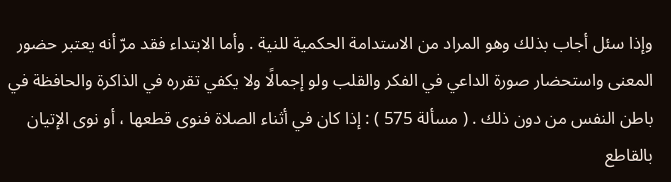وإذا سئل أجاب بذلك وهو المراد من الاستدامة الحكمية للنية . وأما الابتداء فقد مرّ أنه يعتبر حضور المعنى واستحضار صورة الداعي في الفكر والقلب ولو إجمالًا ولا يكفي تقرره في الذاكرة والحافظة في باطن النفس من دون ذلك . ( مسألة 575 ) : إذا كان في أثناء الصلاة فنوى قطعها ، أو نوى الإتيان بالقاطع